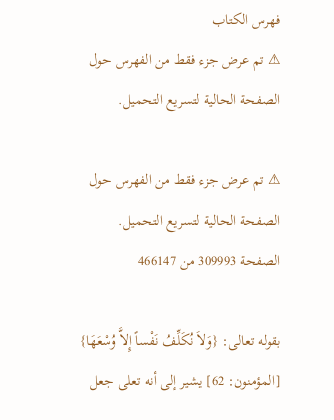فهرس الكتاب
⚠ تم عرض جزء فقط من الفهرس حول الصفحة الحالية لتسريع التحميل.

⚠ تم عرض جزء فقط من الفهرس حول الصفحة الحالية لتسريع التحميل.
الصفحة 309993 من 466147

بقوله تعالى: {وَلاَ نُكَلِّفُ نَفْساً إِلاَّ وُسْعَهَا} [المؤمنون: 62] يشير إلى أنه تعلى جعل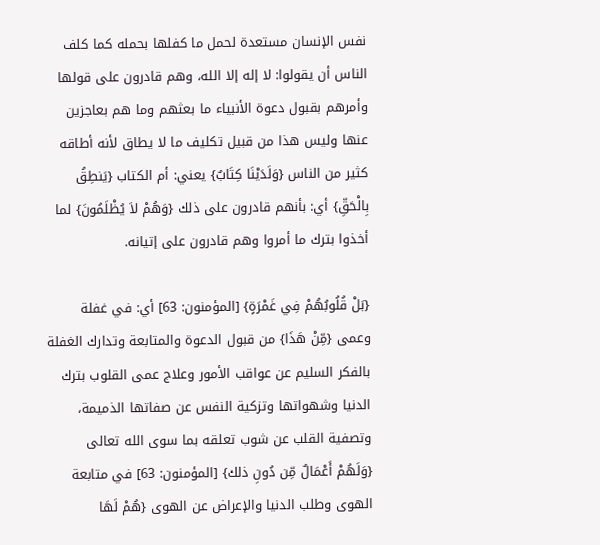نفس الإنسان مستعدة لحمل ما كفلها بحمله كما كلف الناس أن يقولوا: لا إله إلا الله، وهم قادرون على قولها وأمرهم بقبول دعوة الأنبياء ما بعثهم وما هم بعاجزين عنها وليس هذا من قبيل تكليف ما لا يطاق لأنه أطاقه كثير من الناس {وَلَدَيْنَا كِتَابٌ} يعني: أم الكتاب {يَنطِقُ بِالْحَقِّ} أي: بأنهم قادرون على ذلك {وَهُمْ لاَ يُظْلَمُونَ} لما أخذوا بترك ما أمروا وهم قادرون على إتيانه.

{بَلْ قُلُوبُهُمْ فِي غَمْرَةٍ} [المؤمنون: 63] أي: في غفلة وعمى {مِّنْ هَذَا} من قبول الدعوة والمتابعة وتدارك الغفلة بالفكر السليم عن عواقب الأمور وعلاج عمى القلوب بترك الدنيا وشهواتها وتزكية النفس عن صفاتها الذميمة، وتصفية القلب عن شوب تعلقه بما سوى الله تعالى {وَلَهُمْ أَعْمَالٌ مِّن دُونِ ذلك} [المؤمنون: 63] في متابعة الهوى وطلب الدنيا والإعراض عن الهوى {هُمْ لَهَا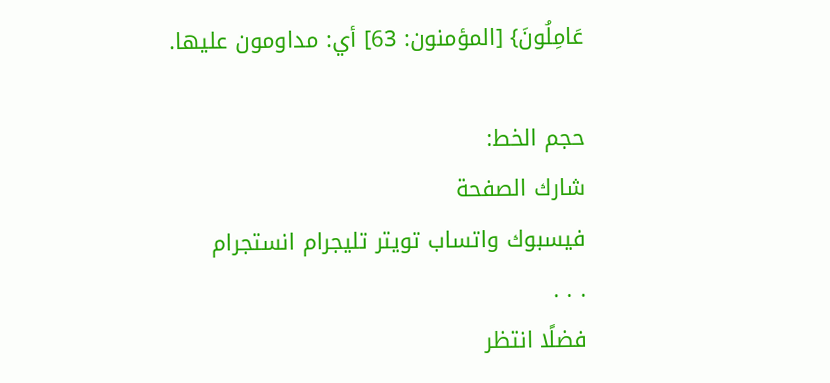عَامِلُونَ} [المؤمنون: 63] أي: مداومون عليها.

حجم الخط:
شارك الصفحة
فيسبوك واتساب تويتر تليجرام انستجرام
. . .
فضلًا انتظر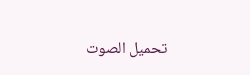تحميل الصوت